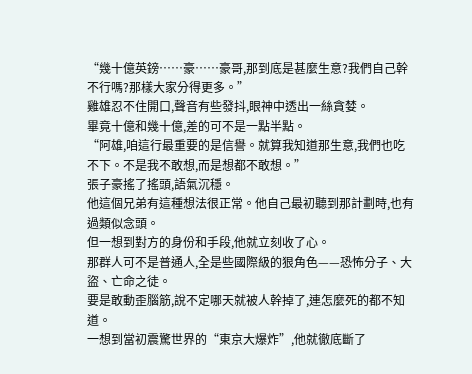“幾十億英鎊……豪……豪哥,那到底是甚麼生意?我們自己幹不行嗎?那樣大家分得更多。”
雞雄忍不住開口,聲音有些發抖,眼神中透出一絲貪婪。
畢竟十億和幾十億,差的可不是一點半點。
“阿雄,咱這行最重要的是信譽。就算我知道那生意,我們也吃不下。不是我不敢想,而是想都不敢想。”
張子豪搖了搖頭,語氣沉穩。
他這個兄弟有這種想法很正常。他自己最初聽到那計劃時,也有過類似念頭。
但一想到對方的身份和手段,他就立刻收了心。
那群人可不是普通人,全是些國際級的狠角色——恐怖分子、大盜、亡命之徒。
要是敢動歪腦筋,說不定哪天就被人幹掉了,連怎麼死的都不知道。
一想到當初震驚世界的“東京大爆炸”,他就徹底斷了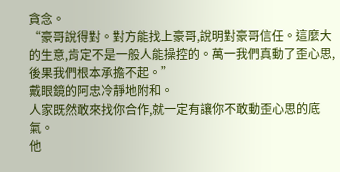貪念。
“豪哥說得對。對方能找上豪哥,說明對豪哥信任。這麼大的生意,肯定不是一般人能操控的。萬一我們真動了歪心思,後果我們根本承擔不起。”
戴眼鏡的阿忠冷靜地附和。
人家既然敢來找你合作,就一定有讓你不敢動歪心思的底氣。
他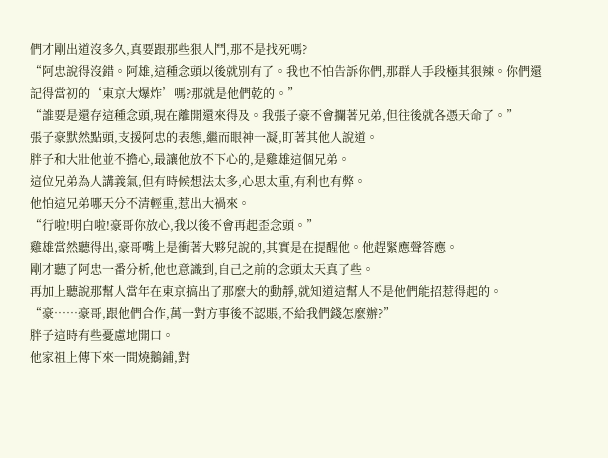們才剛出道沒多久,真要跟那些狠人鬥,那不是找死嗎?
“阿忠說得沒錯。阿雄,這種念頭以後就別有了。我也不怕告訴你們,那群人手段極其狠辣。你們還記得當初的‘東京大爆炸’嗎?那就是他們乾的。”
“誰要是還存這種念頭,現在離開還來得及。我張子豪不會攔著兄弟,但往後就各憑天命了。”
張子豪默然點頭,支援阿忠的表態,繼而眼神一凝,盯著其他人說道。
胖子和大壯他並不擔心,最讓他放不下心的,是雞雄這個兄弟。
這位兄弟為人講義氣,但有時候想法太多,心思太重,有利也有弊。
他怕這兄弟哪天分不清輕重,惹出大禍來。
“行啦!明白啦!豪哥你放心,我以後不會再起歪念頭。”
雞雄當然聽得出,豪哥嘴上是衝著大夥兒說的,其實是在提醒他。他趕緊應聲答應。
剛才聽了阿忠一番分析,他也意識到,自己之前的念頭太天真了些。
再加上聽說那幫人當年在東京搞出了那麼大的動靜,就知道這幫人不是他們能招惹得起的。
“豪……豪哥,跟他們合作,萬一對方事後不認賬,不給我們錢怎麼辦?”
胖子這時有些憂慮地開口。
他家祖上傳下來一間燒鵝鋪,對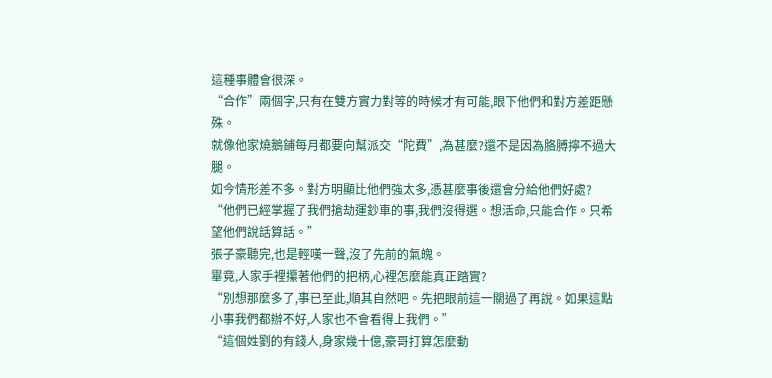這種事體會很深。
“合作”兩個字,只有在雙方實力對等的時候才有可能,眼下他們和對方差距懸殊。
就像他家燒鵝鋪每月都要向幫派交“陀費”,為甚麼?還不是因為胳膊擰不過大腿。
如今情形差不多。對方明顯比他們強太多,憑甚麼事後還會分給他們好處?
“他們已經掌握了我們搶劫運鈔車的事,我們沒得選。想活命,只能合作。只希望他們說話算話。”
張子豪聽完,也是輕嘆一聲,沒了先前的氣魄。
畢竟,人家手裡攥著他們的把柄,心裡怎麼能真正踏實?
“別想那麼多了,事已至此,順其自然吧。先把眼前這一關過了再說。如果這點小事我們都辦不好,人家也不會看得上我們。”
“這個姓劉的有錢人,身家幾十億,豪哥打算怎麼動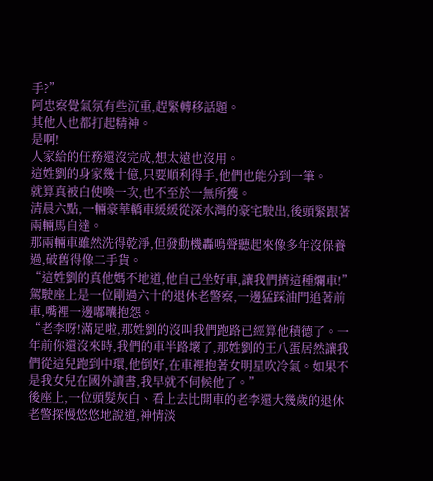手?”
阿忠察覺氣氛有些沉重,趕緊轉移話題。
其他人也都打起精神。
是啊!
人家給的任務還沒完成,想太遠也沒用。
這姓劉的身家幾十億,只要順利得手,他們也能分到一筆。
就算真被白使喚一次,也不至於一無所獲。
清晨六點,一輛豪華轎車緩緩從深水灣的豪宅駛出,後頭緊跟著兩輛馬自達。
那兩輛車雖然洗得乾淨,但發動機轟鳴聲聽起來像多年沒保養過,破舊得像二手貨。
“這姓劉的真他媽不地道,他自己坐好車,讓我們擠這種爛車!”
駕駛座上是一位剛過六十的退休老警察,一邊猛踩油門追著前車,嘴裡一邊嘟囔抱怨。
“老李呀!滿足啦,那姓劉的沒叫我們跑路已經算他積德了。一年前你還沒來時,我們的車半路壞了,那姓劉的王八蛋居然讓我們從這兒跑到中環,他倒好,在車裡抱著女明星吹冷氣。如果不是我女兒在國外讀書,我早就不伺候他了。”
後座上,一位頭髮灰白、看上去比開車的老李還大幾歲的退休老警探慢悠悠地說道,神情淡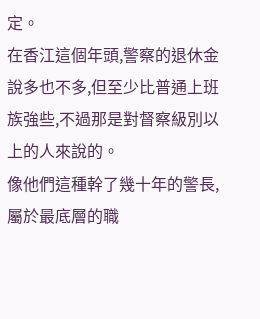定。
在香江這個年頭,警察的退休金說多也不多,但至少比普通上班族強些,不過那是對督察級別以上的人來說的。
像他們這種幹了幾十年的警長,屬於最底層的職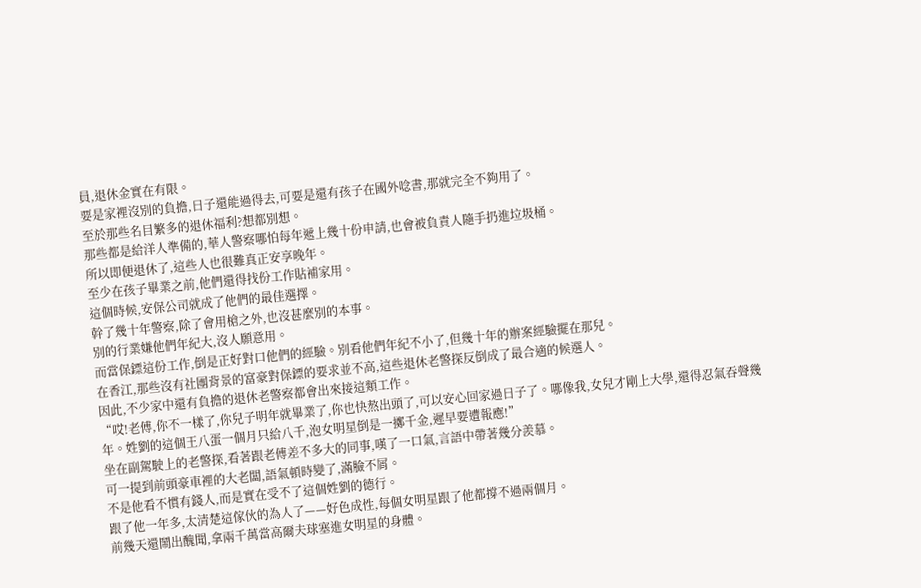員,退休金實在有限。
要是家裡沒別的負擔,日子還能過得去,可要是還有孩子在國外唸書,那就完全不夠用了。
至於那些名目繁多的退休福利?想都別想。
那些都是給洋人準備的,華人警察哪怕每年遞上幾十份申請,也會被負責人隨手扔進垃圾桶。
所以即便退休了,這些人也很難真正安享晚年。
至少在孩子畢業之前,他們還得找份工作貼補家用。
這個時候,安保公司就成了他們的最佳選擇。
幹了幾十年警察,除了會用槍之外,也沒甚麼別的本事。
別的行業嫌他們年紀大,沒人願意用。
而當保鏢這份工作,倒是正好對口他們的經驗。別看他們年紀不小了,但幾十年的辦案經驗擺在那兒。
在香江,那些沒有社團背景的富豪對保鏢的要求並不高,這些退休老警探反倒成了最合適的候選人。
因此,不少家中還有負擔的退休老警察都會出來接這類工作。
“哎!老傅,你不一樣了,你兒子明年就畢業了,你也快熬出頭了,可以安心回家過日子了。哪像我,女兒才剛上大學,還得忍氣吞聲幾年。姓劉的這個王八蛋一個月只給八千,泡女明星倒是一擲千金,遲早要遭報應!”
坐在副駕駛上的老警探,看著跟老傅差不多大的同事,嘆了一口氣,言語中帶著幾分羨慕。
可一提到前頭豪車裡的大老闆,語氣頓時變了,滿臉不屑。
不是他看不慣有錢人,而是實在受不了這個姓劉的德行。
跟了他一年多,太清楚這傢伙的為人了——好色成性,每個女明星跟了他都撐不過兩個月。
前幾天還鬧出醜聞,拿兩千萬當高爾夫球塞進女明星的身體。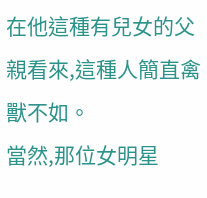在他這種有兒女的父親看來,這種人簡直禽獸不如。
當然,那位女明星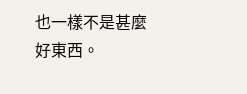也一樣不是甚麼好東西。